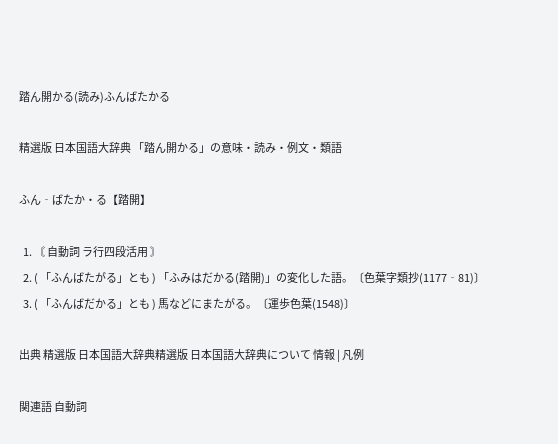踏ん開かる(読み)ふんばたかる

精選版 日本国語大辞典 「踏ん開かる」の意味・読み・例文・類語

ふん‐ばたか・る【踏開】

  1. 〘 自動詞 ラ行四段活用 〙
  2. ( 「ふんばたがる」とも ) 「ふみはだかる(踏開)」の変化した語。〔色葉字類抄(1177‐81)〕
  3. ( 「ふんばだかる」とも ) 馬などにまたがる。〔運歩色葉(1548)〕

出典 精選版 日本国語大辞典精選版 日本国語大辞典について 情報 | 凡例

関連語 自動詞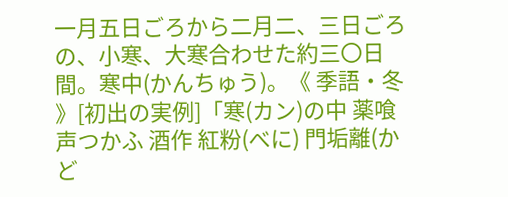一月五日ごろから二月二、三日ごろの、小寒、大寒合わせた約三〇日間。寒中(かんちゅう)。《 季語・冬 》[初出の実例]「寒(カン)の中 薬喰 声つかふ 酒作 紅粉(べに) 門垢離(かど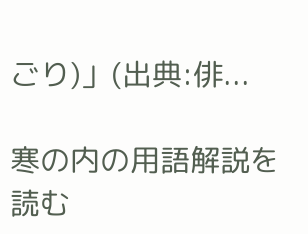ごり)」(出典:俳...

寒の内の用語解説を読む